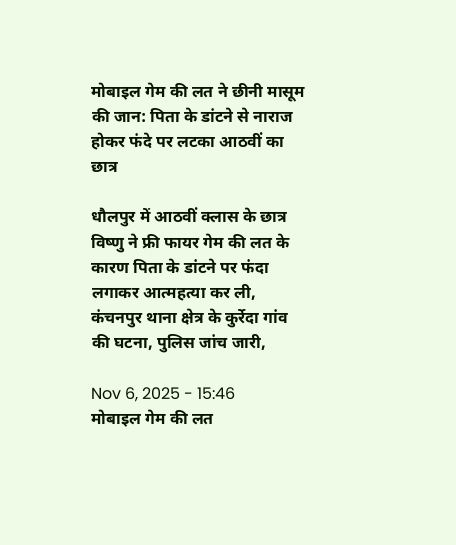मोबाइल गेम की लत ने छीनी मासूम की जान: पिता के डांटने से नाराज होकर फंदे पर लटका आठवीं का छात्र

धौलपुर में आठवीं क्लास के छात्र विष्णु ने फ्री फायर गेम की लत के कारण पिता के डांटने पर फंदा लगाकर आत्महत्या कर ली, कंचनपुर थाना क्षेत्र के कुर्रेदा गांव की घटना, पुलिस जांच जारी,

Nov 6, 2025 - 15:46
मोबाइल गेम की लत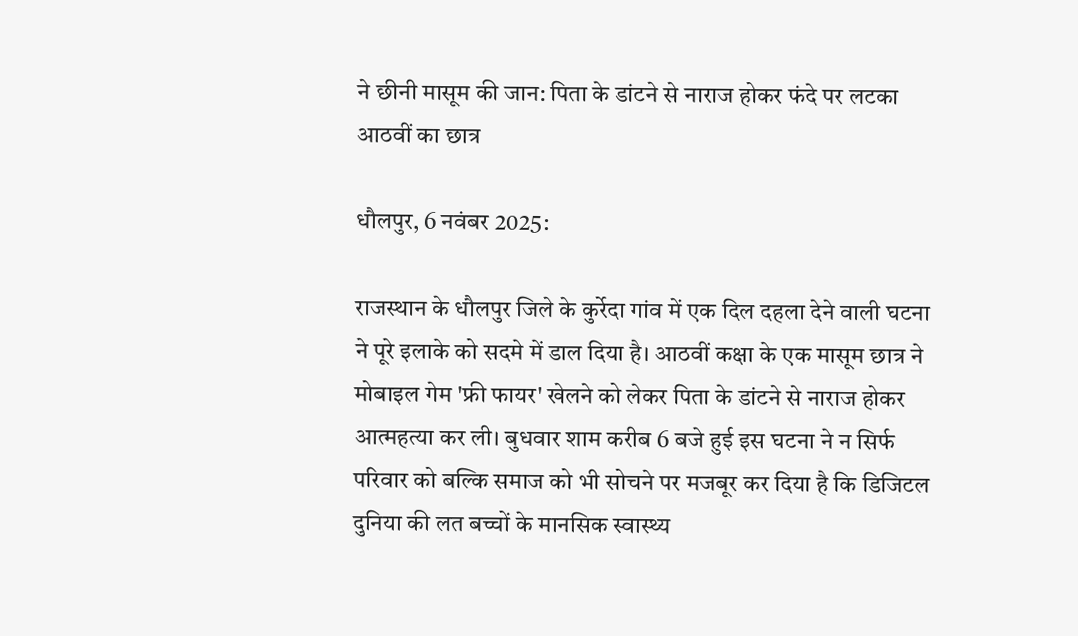ने छीनी मासूम की जान: पिता के डांटने से नाराज होकर फंदे पर लटका आठवीं का छात्र

धौलपुर, 6 नवंबर 2025:

राजस्थान के धौलपुर जिले के कुर्रेदा गांव में एक दिल दहला देने वाली घटना ने पूरे इलाके को सदमे में डाल दिया है। आठवीं कक्षा के एक मासूम छात्र ने मोबाइल गेम 'फ्री फायर' खेलने को लेकर पिता के डांटने से नाराज होकर आत्महत्या कर ली। बुधवार शाम करीब 6 बजे हुई इस घटना ने न सिर्फ परिवार को बल्कि समाज को भी सोचने पर मजबूर कर दिया है कि डिजिटल दुनिया की लत बच्चों के मानसिक स्वास्थ्य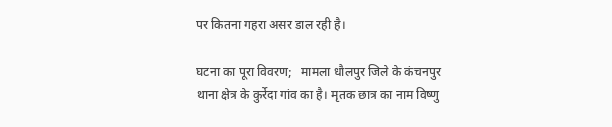पर कितना गहरा असर डाल रही है।

घटना का पूरा विवरण;   मामला धौलपुर जिले के कंचनपुर थाना क्षेत्र के कुर्रेदा गांव का है। मृतक छात्र का नाम विष्णु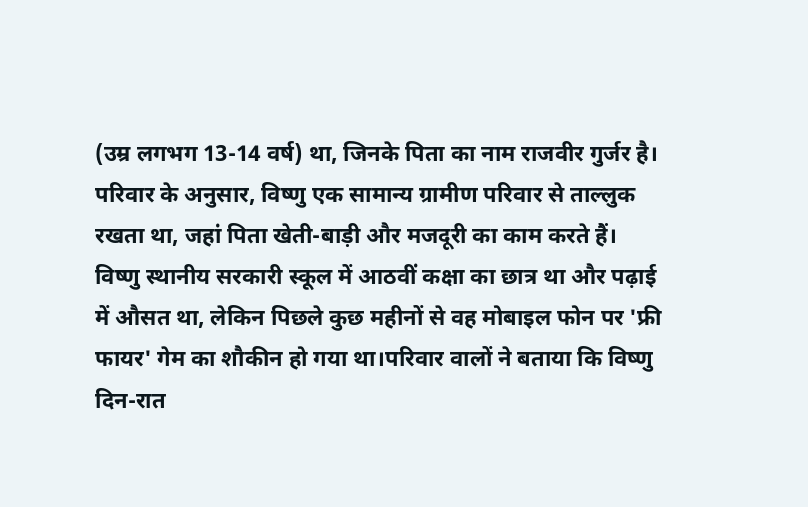(उम्र लगभग 13-14 वर्ष) था, जिनके पिता का नाम राजवीर गुर्जर है। परिवार के अनुसार, विष्णु एक सामान्य ग्रामीण परिवार से ताल्लुक रखता था, जहां पिता खेती-बाड़ी और मजदूरी का काम करते हैं। विष्णु स्थानीय सरकारी स्कूल में आठवीं कक्षा का छात्र था और पढ़ाई में औसत था, लेकिन पिछले कुछ महीनों से वह मोबाइल फोन पर 'फ्री फायर' गेम का शौकीन हो गया था।परिवार वालों ने बताया कि विष्णु दिन-रात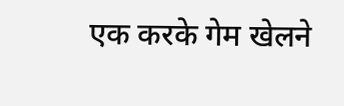एक करके गेम खेलने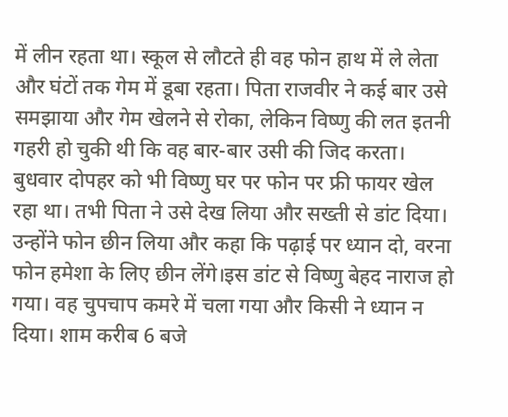में लीन रहता था। स्कूल से लौटते ही वह फोन हाथ में ले लेता और घंटों तक गेम में डूबा रहता। पिता राजवीर ने कई बार उसे समझाया और गेम खेलने से रोका, लेकिन विष्णु की लत इतनी गहरी हो चुकी थी कि वह बार-बार उसी की जिद करता। बुधवार दोपहर को भी विष्णु घर पर फोन पर फ्री फायर खेल रहा था। तभी पिता ने उसे देख लिया और सख्ती से डांट दिया। उन्होंने फोन छीन लिया और कहा कि पढ़ाई पर ध्यान दो, वरना फोन हमेशा के लिए छीन लेंगे।इस डांट से विष्णु बेहद नाराज हो गया। वह चुपचाप कमरे में चला गया और किसी ने ध्यान न दिया। शाम करीब 6 बजे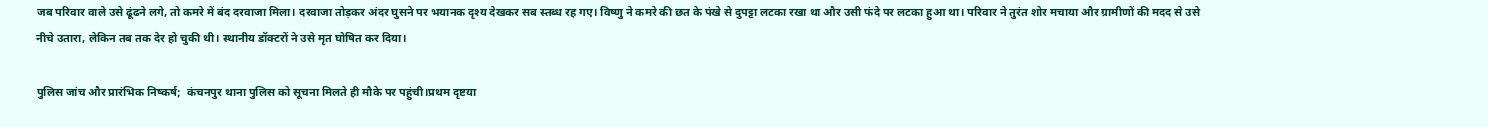जब परिवार वाले उसे ढूंढने लगे, तो कमरे में बंद दरवाजा मिला। दरवाजा तोड़कर अंदर घुसने पर भयानक दृश्य देखकर सब स्तब्ध रह गए। विष्णु ने कमरे की छत के पंखे से दुपट्टा लटका रखा था और उसी फंदे पर लटका हुआ था। परिवार ने तुरंत शोर मचाया और ग्रामीणों की मदद से उसे नीचे उतारा, लेकिन तब तक देर हो चुकी थी। स्थानीय डॉक्टरों ने उसे मृत घोषित कर दिया।

पुलिस जांच और प्रारंभिक निष्कर्ष;  कंचनपुर थाना पुलिस को सूचना मिलते ही मौके पर पहुंची।प्रथम दृष्टया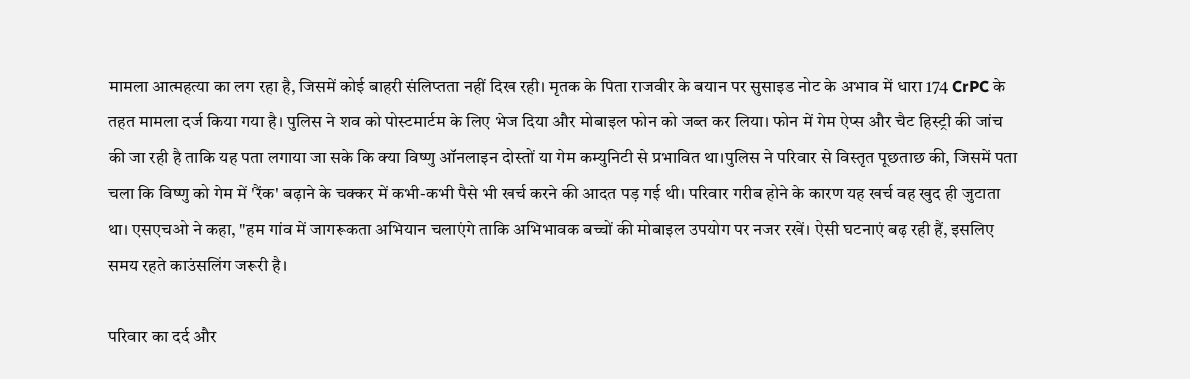मामला आत्महत्या का लग रहा है, जिसमें कोई बाहरी संलिप्तता नहीं दिख रही। मृतक के पिता राजवीर के बयान पर सुसाइड नोट के अभाव में धारा 174 CrPC के तहत मामला दर्ज किया गया है। पुलिस ने शव को पोस्टमार्टम के लिए भेज दिया और मोबाइल फोन को जब्त कर लिया। फोन में गेम ऐप्स और चैट हिस्ट्री की जांच की जा रही है ताकि यह पता लगाया जा सके कि क्या विष्णु ऑनलाइन दोस्तों या गेम कम्युनिटी से प्रभावित था।पुलिस ने परिवार से विस्तृत पूछताछ की, जिसमें पता चला कि विष्णु को गेम में 'रैंक' बढ़ाने के चक्कर में कभी-कभी पैसे भी खर्च करने की आदत पड़ गई थी। परिवार गरीब होने के कारण यह खर्च वह खुद ही जुटाता था। एसएचओ ने कहा, "हम गांव में जागरूकता अभियान चलाएंगे ताकि अभिभावक बच्चों की मोबाइल उपयोग पर नजर रखें। ऐसी घटनाएं बढ़ रही हैं, इसलिए समय रहते काउंसलिंग जरूरी है।

परिवार का दर्द और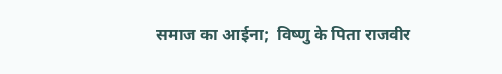समाज का आईना;  विष्णु के पिता राजवीर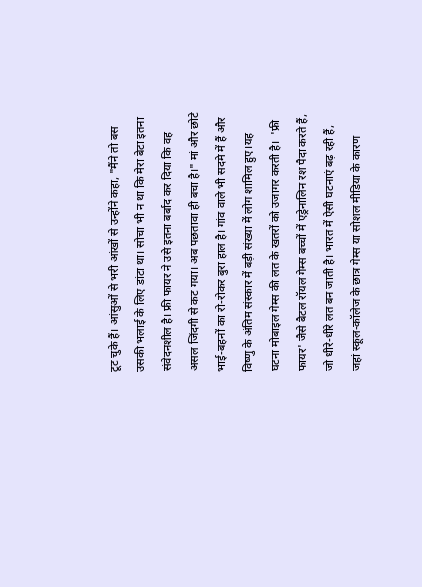टूट चुके हैं। आंसुओं से भरी आंखों से उन्होंने कहा, "मैंने तो बस उसकी भलाई के लिए डांटा था। सोचा भी न था कि मेरा बेटा इतना संवेदनशील है। फ्री फायर ने उसे इतना बर्बाद कर दिया कि वह असल जिंदगी से कट गया। अब पछतावा ही बचा है।" मां और छोटे भाई-बहनों का रो-रोकर बुरा हाल है। गांव वाले भी सदमे में हैं और विष्णु के अंतिम संस्कार में बड़ी संख्या में लोग शामिल हुए।यह घटना मोबाइल गेम्स की लत के खतरों को उजागर करती है।  'फ्री फायर' जैसे बैटल रॉयल गेम्स बच्चों में एड्रेनालिन रश पैदा करते हैं, जो धीरे-धीरे लत बन जाती है। भारत में ऐसी घटनाएं बढ़ रही हैं, जहां स्कूल-कॉलेज के छात्र गेम्स या सोशल मीडिया के कारण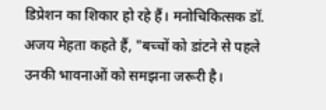डिप्रेशन का शिकार हो रहे हैं। मनोचिकित्सक डॉ. अजय मेहता कहते हैं, "बच्चों को डांटने से पहले उनकी भावनाओं को समझना जरूरी है।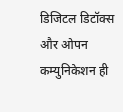डिजिटल डिटॉक्स और ओपन कम्युनिकेशन ही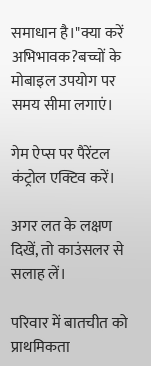समाधान है।"क्या करें अभिभावक?बच्चों के मोबाइल उपयोग पर समय सीमा लगाएं।

गेम ऐप्स पर पैरेंटल कंट्रोल एक्टिव करें।

अगर लत के लक्षण दिखें, तो काउंसलर से सलाह लें।

परिवार में बातचीत को प्राथमिकता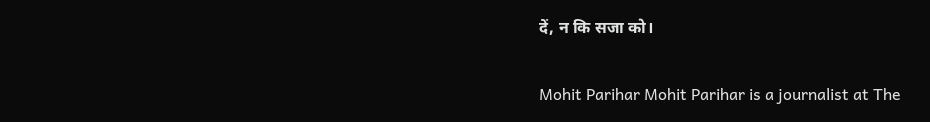दें, न कि सजा को।

Mohit Parihar Mohit Parihar is a journalist at The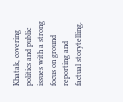Khatak, covering politics and public issues with a strong focus on ground reporting and factual storytelling.